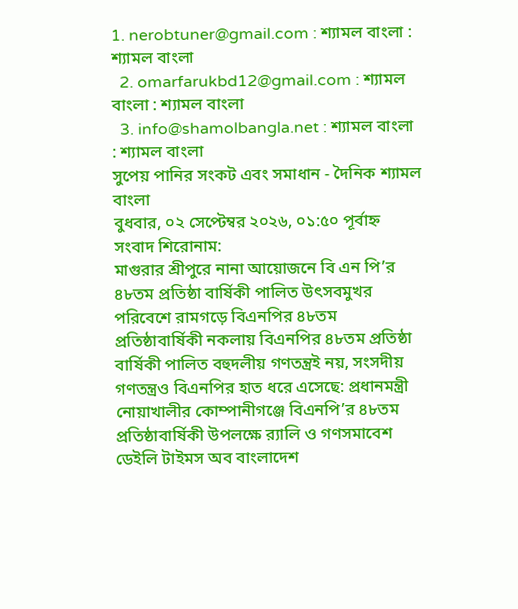1. nerobtuner@gmail.com : শ্যামল বাংলা : শ্যামল বাংলা
  2. omarfarukbd12@gmail.com : শ্যামল বাংলা : শ্যামল বাংলা
  3. info@shamolbangla.net : শ্যামল বাংলা : শ্যামল বাংলা
সুপেয় পানির সংকট এবং সমাধান - দৈনিক শ্যামল বাংলা
বুধবার, ০২ সেপ্টেম্বর ২০২৬, ০১:৫০ পূর্বাহ্ন
সংবাদ শিরোনাম:
মাগুরার শ্রীপুরে নানা আয়োজনে বি এন পি’র  ৪৮তম প্রতিষ্ঠা বার্ষিকী পালিত উৎসবমুখর পরিবেশে রামগড়ে বিএনপির ৪৮তম প্রতিষ্ঠাবার্ষিকী নকলায় বিএনপির ৪৮তম প্রতিষ্ঠা বার্ষিকী পালিত বহুদলীয় গণতন্ত্রই নয়, সংসদীয় গণতন্ত্রও বিএনপির হাত ধরে এসেছে: প্রধানমন্ত্রী নোয়াখালীর কোম্পানীগঞ্জে বিএনপি’র ৪৮তম প্রতিষ্ঠাবার্ষিকী উপলক্ষে র‍্যালি ও গণসমাবেশ ডেইলি টাইমস অব বাংলাদেশ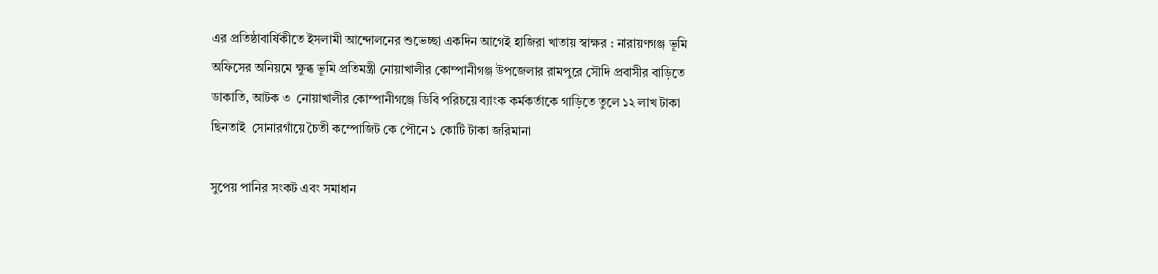এর প্রতিষ্ঠাবার্ষিকীতে ইসলামী আন্দোলনের শুভেচ্ছা একদিন আগেই হাজিরা খাতায় স্বাক্ষর : নারায়ণগঞ্জ ভূমি অফিসের অনিয়মে ক্ষুব্ধ ভূমি প্রতিমন্ত্রী নোয়াখালীর কোম্পানীগঞ্জ উপজেলার রামপুরে সৌদি প্রবাসীর বাড়িতে ডাকাতি, আটক ৩  নোয়াখালীর কোম্পানীগঞ্জে ডিবি পরিচয়ে ব্যাংক কর্মকর্তাকে গাড়িতে তুলে ১২ লাখ টাকা ছিনতাই  সোনারগাঁয়ে চৈতী কম্পোজিট কে পৌনে ১ কোটি টাকা জরিমানা

সুপেয় পানির সংকট এবং সমাধান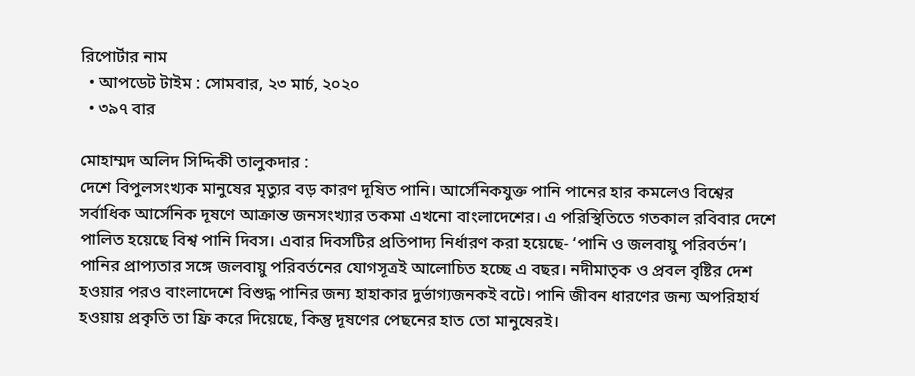রিপোর্টার নাম
  • আপডেট টাইম : সোমবার, ২৩ মার্চ, ২০২০
  • ৩৯৭ বার

মোহাম্মদ অলিদ সিদ্দিকী তালুকদার :
দেশে বিপুলসংখ্যক মানুষের মৃত্যুর বড় কারণ দূষিত পানি। আর্সেনিকযুক্ত পানি পানের হার কমলেও বিশ্বের সর্বাধিক আর্সেনিক দূষণে আক্রান্ত জনসংখ্যার তকমা এখনো বাংলাদেশের। এ পরিস্থিতিতে গতকাল রবিবার দেশে পালিত হয়েছে বিশ্ব পানি দিবস। এবার দিবসটির প্রতিপাদ্য নির্ধারণ করা হয়েছে- ‘পানি ও জলবায়ু পরিবর্তন’। পানির প্রাপ্যতার সঙ্গে জলবায়ু পরিবর্তনের যোগসূত্রই আলোচিত হচ্ছে এ বছর। নদীমাতৃক ও প্রবল বৃষ্টির দেশ হওয়ার পরও বাংলাদেশে বিশুদ্ধ পানির জন্য হাহাকার দুর্ভাগ্যজনকই বটে। পানি জীবন ধারণের জন্য অপরিহার্য হওয়ায় প্রকৃতি তা ফ্রি করে দিয়েছে, কিন্তু দূষণের পেছনের হাত তো মানুষেরই।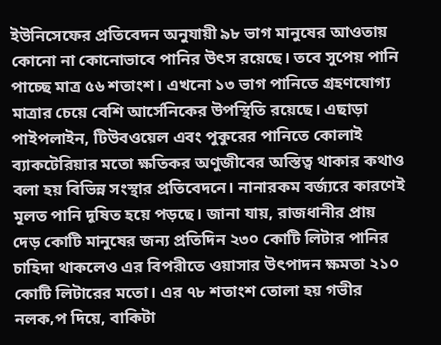ইউনিসেফের প্রতিবেদন অনুযায়ী ৯৮ ভাগ মানুষের আওতায় কোনো না কোনোভাবে পানির উৎস রয়েছে। তবে সুপেয় পানি পাচ্ছে মাত্র ৫৬ শতাংশ। এখনো ১৩ ভাগ পানিতে গ্রহণযোগ্য মাত্রার চেয়ে বেশি আর্সেনিকের উপস্থিতি রয়েছে। এছাড়া পাইপলাইন, টিউবওয়েল এবং পুকুরের পানিতে কোলাই ব্যাকটেরিয়ার মতো ক্ষতিকর অণুজীবের অস্তিত্ব থাকার কথাও বলা হয় বিভিন্ন সংস্থার প্রতিবেদনে। নানারকম বর্জ্যরে কারণেই মূলত পানি দূষিত হয়ে পড়ছে। জানা যায়, রাজধানীর প্রায় দেড় কোটি মানুষের জন্য প্রতিদিন ২৩০ কোটি লিটার পানির চাহিদা থাকলেও এর বিপরীতে ওয়াসার উৎপাদন ক্ষমতা ২১০ কোটি লিটারের মতো। এর ৭৮ শতাংশ তোলা হয় গভীর নলক‚প দিয়ে, বাকিটা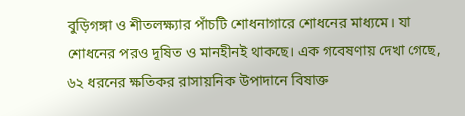বুড়িগঙ্গা ও শীতলক্ষ্যার পাঁচটি শোধনাগারে শোধনের মাধ্যমে। যা শোধনের পরও দূষিত ও মানহীনই থাকছে। এক গবেষণায় দেখা গেছে, ৬২ ধরনের ক্ষতিকর রাসায়নিক উপাদানে বিষাক্ত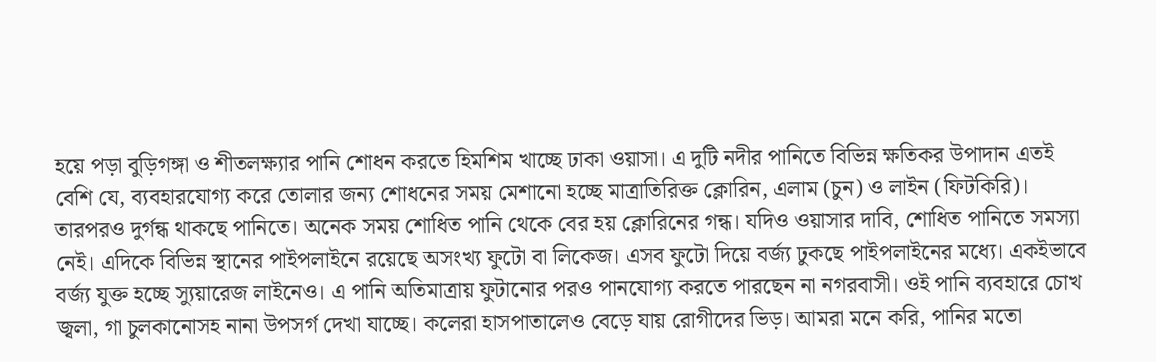হয়ে পড়া বুড়িগঙ্গা ও শীতলক্ষ্যার পানি শোধন করতে হিমশিম খাচ্ছে ঢাকা ওয়াসা। এ দুটি নদীর পানিতে বিভিন্ন ক্ষতিকর উপাদান এতই বেশি যে, ব্যবহারযোগ্য করে তোলার জন্য শোধনের সময় মেশানো হচ্ছে মাত্রাতিরিক্ত ক্লোরিন, এলাম (চুন) ও লাইন (ফিটকিরি)। তারপরও দুর্গন্ধ থাকছে পানিতে। অনেক সময় শোধিত পানি থেকে বের হয় ক্লোরিনের গন্ধ। যদিও ওয়াসার দাবি, শোধিত পানিতে সমস্যা নেই। এদিকে বিভিন্ন স্থানের পাইপলাইনে রয়েছে অসংখ্য ফুটো বা লিকেজ। এসব ফুটো দিয়ে বর্জ্য ঢুকছে পাইপলাইনের মধ্যে। একইভাবে বর্জ্য যুক্ত হচ্ছে স্যুয়ারেজ লাইনেও। এ পানি অতিমাত্রায় ফুটানোর পরও পানযোগ্য করতে পারছেন না নগরবাসী। ওই পানি ব্যবহারে চোখ জ্বলা, গা চুলকানোসহ নানা উপসর্গ দেখা যাচ্ছে। কলেরা হাসপাতালেও বেড়ে যায় রোগীদের ভিড়। আমরা মনে করি, পানির মতো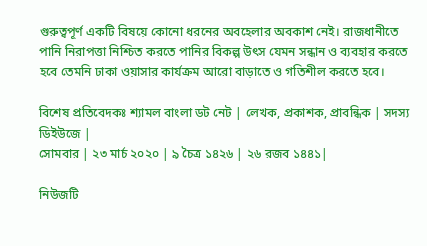গুরুত্বপূর্ণ একটি বিষয়ে কোনো ধরনের অবহেলার অবকাশ নেই। রাজধানীতে পানি নিরাপত্তা নিশ্চিত করতে পানির বিকল্প উৎস যেমন সন্ধান ও ব্যবহার করতে হবে তেমনি ঢাকা ওয়াসার কার্যক্রম আরো বাড়াতে ও গতিশীল করতে হবে।

বিশেষ প্রতিবেদকঃ শ্যামল বাংলা ডট নেট | লেখক, প্রকাশক, প্রাবন্ধিক | সদস্য ডিইউজে |
সোমবার | ২৩ মার্চ ২০২০ | ৯ চৈত্র ১৪২৬ | ২৬ রজব ১৪৪১|

নিউজটি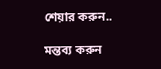শেয়ার করুন..

মন্তব্য করুন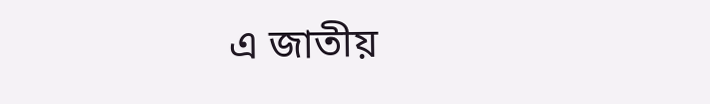এ জাতীয়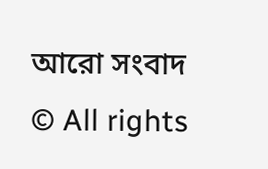আরো সংবাদ
© All rights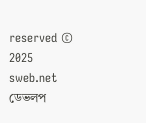reserved © 2025 sweb.net
ডেভলপ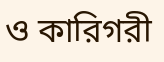ও কারিগরী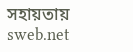সহায়তায় sweb.net